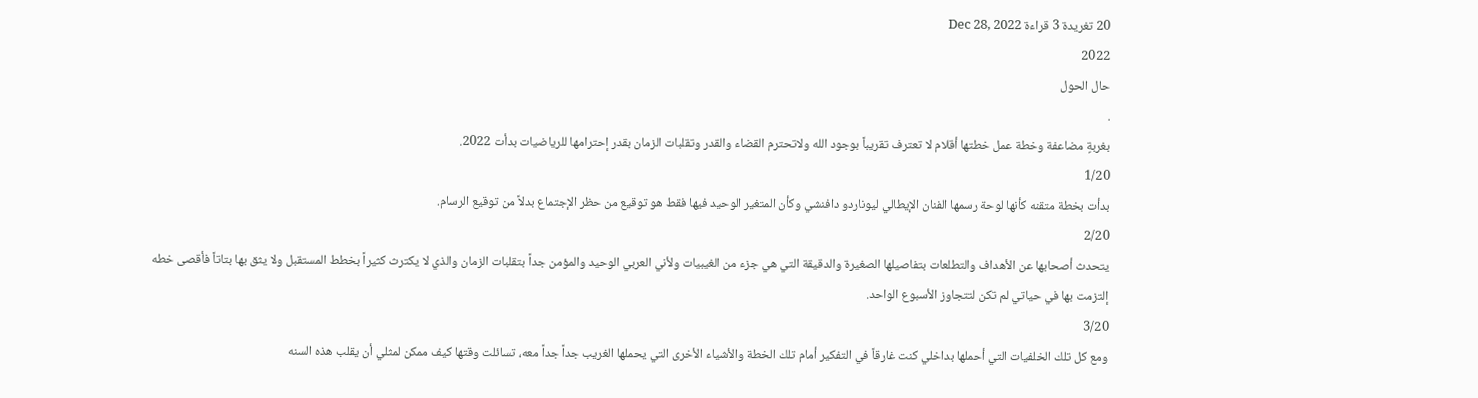20 تغريدة 3 قراءة Dec 28, 2022
2022
حال الحول
.
بغربةٍ مضاعفة وخطة عمل خطتها أقلام لا تعترف تقريباً بوجود الله ولاتحترم القضاء والقدر وتقلبات الزمان بقدر إحترامها للرياضيات بدأت 2022.
1/20
بدأت بخطة متقنه كأنها لوحة رسمها الفنان الإيطالي ليوناردو دافنشي وكأن المتغير الوحيد فيها فقط هو توقيع من حظر الإجتماع بدلاً من توقيع الرسام.
2/20
يتحدث أصحابها عن الأهداف والتطلعات بتفاصيلها الصغيرة والدقيقة التي هي جزء من الغيبيات ولأني العربي الوحيد والمؤمن جداً بتقلبات الزمان والذي لا يكترث كثيراً بخطط المستقبل ولا يثق بها بتاتاً فأقصى خطه إلتزمت بها في حياتي لم تكن لتتجاوز الأسبوع الواحد.
3/20
ومع كل تلك الخلفيات التي أحملها بداخلي كنت غارقاً في التفكير أمام تلك الخطة والأشياء الأخرى التي يحملها الغريب جداً جداً معه، تسائلت وقتها كيف ممكن لمثلي أن يقلب هذه السنه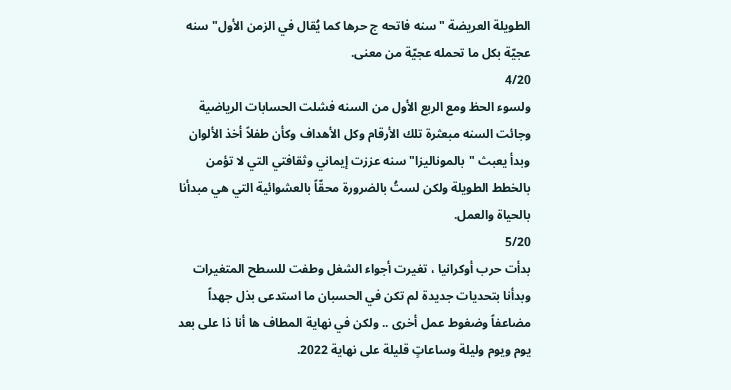الطويلة العريضة "سنه فاتحه ج حرها كما يُقال في الزمن الأول" سنه عجيّة بكل ما تحمله عجيّة من معنى.
4/20
ولسوء الحظ ومع الربع الأول من السنه فشلت الحسابات الرياضية وجائت السنه مبعثرة تلك الأرقام وكل الأهداف وكأن طفلاً أخذ الألوان وبدأ يعبث "بالموناليزا" سنه عززت إيماني وثقافتي التي لا تؤمن بالخطط الطويلة ولكن لستُ بالضرورة محقّاً بالعشوائية التي هي مبدأنا بالحياة والعمل.
5/20
بدأت حرب أوكرانيا ، تغيرت أجواء الشغل وطفت للسطح المتغيرات وبدأنا بتحديات جديدة لم تكن في الحسبان ما استدعى بذل جهداً مضاعفاً وضغوط عمل أخرى .. ولكن في نهاية المطاف ها أنا ذا على بعد يوم ويوم وليلة وساعاتٍ قليلة على نهاية 2022.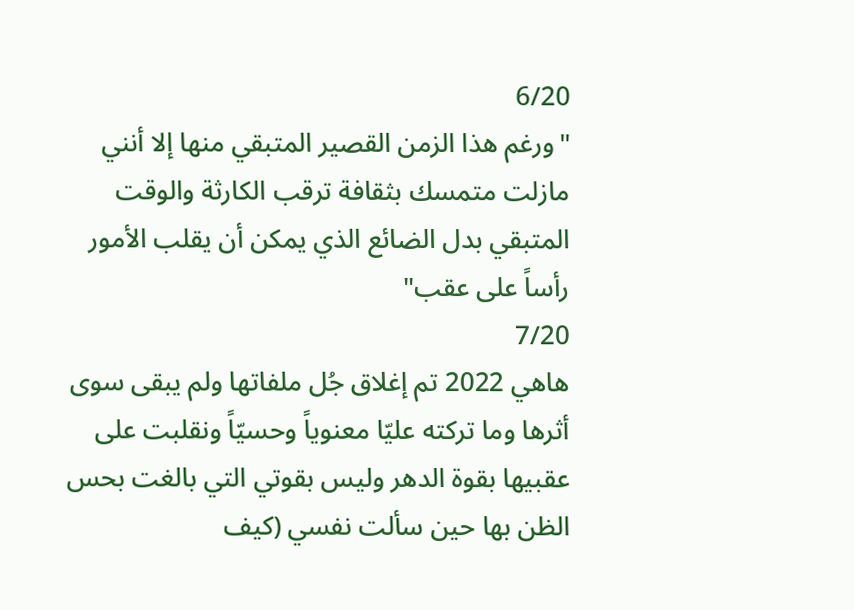6/20
"ورغم هذا الزمن القصير المتبقي منها إلا أنني مازلت متمسك بثقافة ترقب الكارثة والوقت المتبقي بدل الضائع الذي يمكن أن يقلب الأمور رأساً على عقب"
7/20
هاهي 2022 تم إغلاق جُل ملفاتها ولم يبقى سوى أثرها وما تركته عليّا معنوياً وحسيّاً ونقلبت على عقبيها بقوة الدهر وليس بقوتي التي بالغت بحس الظن بها حين سألت نفسي (كيف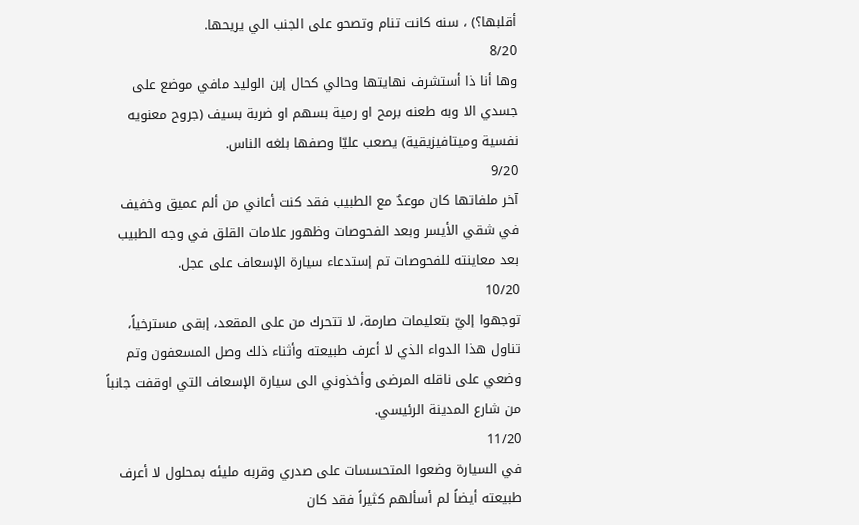أقلبها؟) ، سنه كانت تنام وتصحو على الجنب الي يريحها.
8/20
وها أنا ذا أستشرف نهايتها وحالي كحال إبن الوليد مافي موضع على جسدي الا وبه طعنه برمح او رمية بسهم او ضربة بسيف (جروح معنويه نفسية وميتافيزيقية) يصعب عليّا وصفها بلغه الناس.
9/20
آخر ملفاتها كان موعدٌ مع الطبيب فقد كنت أعاني من ألم عميق وخفيف في شقي الأيسر وبعد الفحوصات وظهور علامات القلق في وجه الطبيب بعد معاينته للفحوصات تم إستدعاء سيارة الإسعاف على عجل.
10/20
توجهوا إليّ بتعليمات صارمة، لا تتحرك من على المقعد، إبقى مسترخياً، تناول هذا الدواء الذي لا أعرف طبيعته وأثناء ذلك وصل المسعفون وتم وضعي على ناقله المرضى وأخذوني الى سيارة الإسعاف التي اوقفت جانباً من شارع المدينة الرئيسي.
11/20
في السيارة وضعوا المتحسسات على صدري وقربه مليئه بمحلول لا أعرف طبيعته أيضاً لم أسألهم كثيراً فقد كان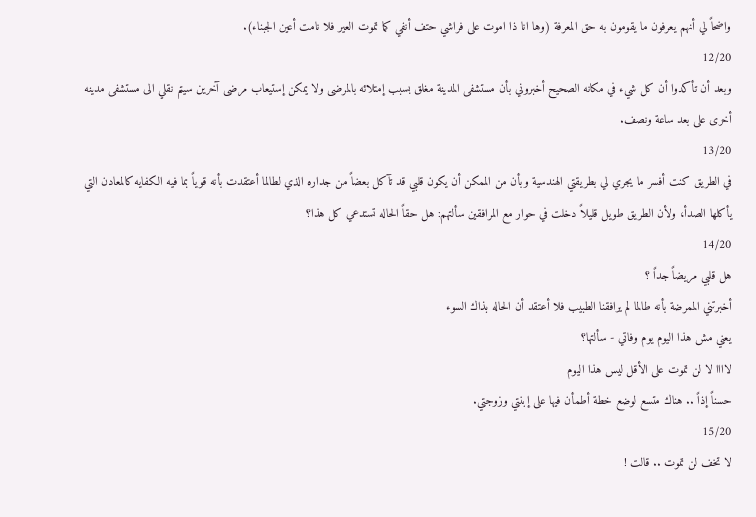واضحاً لي أنهم يعرفون ما يقومون به حق المعرفة (وها انا ذا اموت على فراشي حتف أنفي كما تموت العير فلا نامت أعين الجبناء).
12/20
وبعد أن تأكدوا أن كل شيء في مكانه الصحيح أخبروني بأن مستشفى المدينة مغلق بسبب إمتلائه بالمرضى ولا يمكن إستيعاب مرضى آخرين سيتم نقلي الى مستشفى مدينه أخرى على بعد ساعة ونصف.
13/20
في الطريق كنت أفسر ما يجري لي بطريقتي الهندسية وبأن من الممكن أن يكون قلبي قد تآكل بعضاً من جداره الذي لطالما أعتقدت بأنه قوياً بما فيه الكفايه كالمعادن التي يأكلها الصدأ، ولأن الطريق طويل قليلاً دخلت في حوار مع المرافقين سألتهم: هل حقاً الحاله تستدعي كل هذا؟
14/20
هل قلبي مريضاً جداً ؟
أخبرتني الممرضة بأنه طالما لم يرافقنا الطبيب فلا أعتقد أن الحاله بذاك السوء
يعني مش هذا اليوم يوم وفاتي - سألتها؟
لاااا لا لن تموت على الأقل ليس هذا اليوم
حسناً إذاً .. هناك متسع لوضع خطة أطمأن فيها على إبنتي وزوجتي.
15/20
لا تخف لن تموت .. قالت !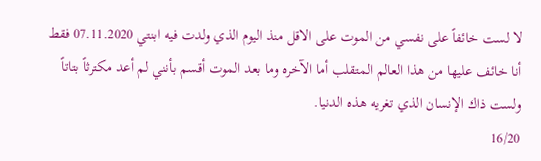لا لست خائفاً على نفسي من الموت على الاقل منذ اليوم الذي ولدت فيه ابنتي 07.11.2020 فقط أنا خائف عليها من هذا العالم المتقلب أما الآخره وما بعد الموت أقسم بأنني لم أعد مكترثاً بتاتاً ولست ذاك الإنسان الذي تغريه هذه الدنيا.
16/20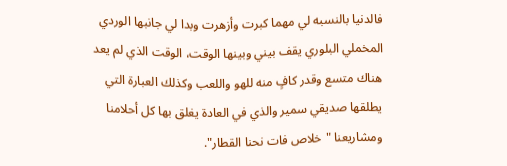فالدنيا بالنسبه لي مهما كبرت وأزهرت وبدا لي جانبها الوردي المخملي البلوري يقف بيني وبينها الوقت، الوقت الذي لم يعد هناك متسع وقدر كافٍ منه للهو واللعب وكذلك العبارة التي يطلقها صديقي سمير والذي في العادة يغلق بها كل أحلامنا ومشاريعنا "خلاص فات نحنا القطار".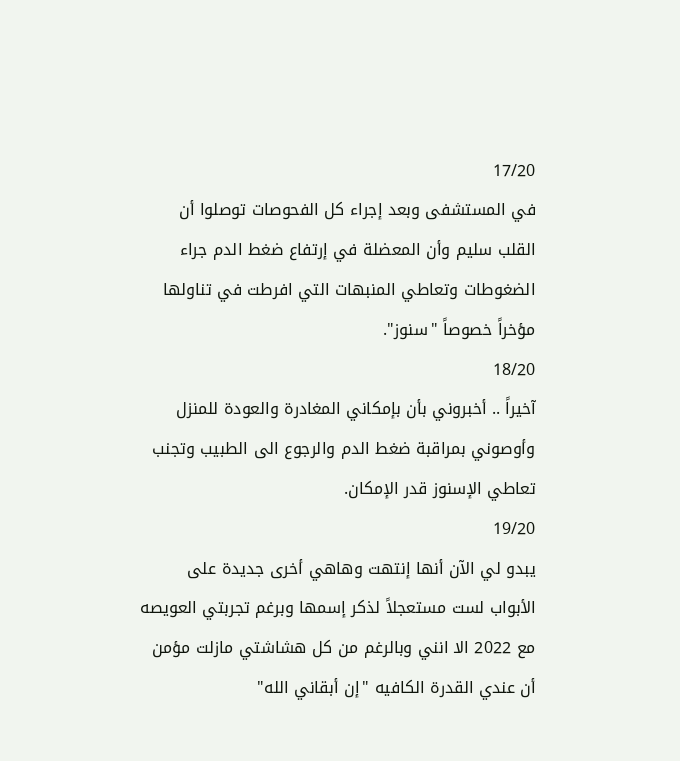17/20
في المستشفى وبعد إجراء كل الفحوصات توصلوا أن القلب سليم وأن المعضلة في إرتفاع ضغط الدم جراء الضغوطات وتعاطي المنبهات التي افرطت في تناولها مؤخراً خصوصاً "سنوز".
18/20
آخيراً .. أخبروني بأن بإمكاني المغادرة والعودة للمنزل وأوصوني بمراقبة ضغط الدم والرجوع الى الطبيب وتجنب تعاطي الإسنوز قدر الإمكان.
19/20
يبدو لي الآن أنها إنتهت وهاهي أخرى جديدة على الأبواب لست مستعجلاً لذكر إسمها وبرغم تجربتي العويصه مع 2022 الا انني وبالرغم من كل هشاشتي مازلت مؤمن أن عندي القدرة الكافيه "إن أبقاني الله"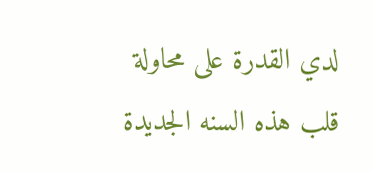لدي القدرة على محاولة قلب هذه السنه الجديدة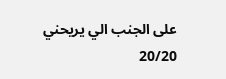على الجنب الي يريحني
20/20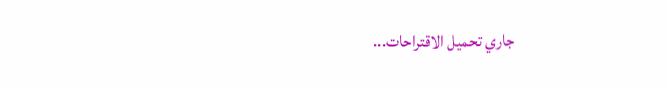جاري تحميل الاقتراحات...